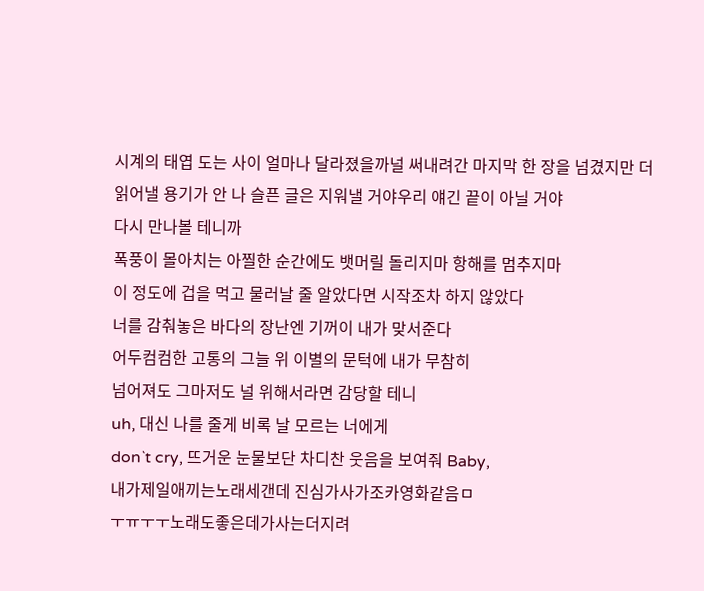시계의 태엽 도는 사이 얼마나 달라졌을까널 써내려간 마지막 한 장을 넘겼지만 더
읽어낼 용기가 안 나 슬픈 글은 지워낼 거야우리 얘긴 끝이 아닐 거야
다시 만나볼 테니까
폭풍이 몰아치는 아찔한 순간에도 뱃머릴 돌리지마 항해를 멈추지마
이 정도에 겁을 먹고 물러날 줄 알았다면 시작조차 하지 않았다
너를 감춰놓은 바다의 장난엔 기꺼이 내가 맞서준다
어두컴컴한 고통의 그늘 위 이별의 문턱에 내가 무참히
넘어져도 그마저도 널 위해서라면 감당할 테니
uh, 대신 나를 줄게 비록 날 모르는 너에게
don`t cry, 뜨거운 눈물보단 차디찬 웃음을 보여줘 Baby,
내가제일애끼는노래세갠데 진심가사가조카영화같음ㅁ
ㅜㅠㅜㅜ노래도좋은데가사는더지려